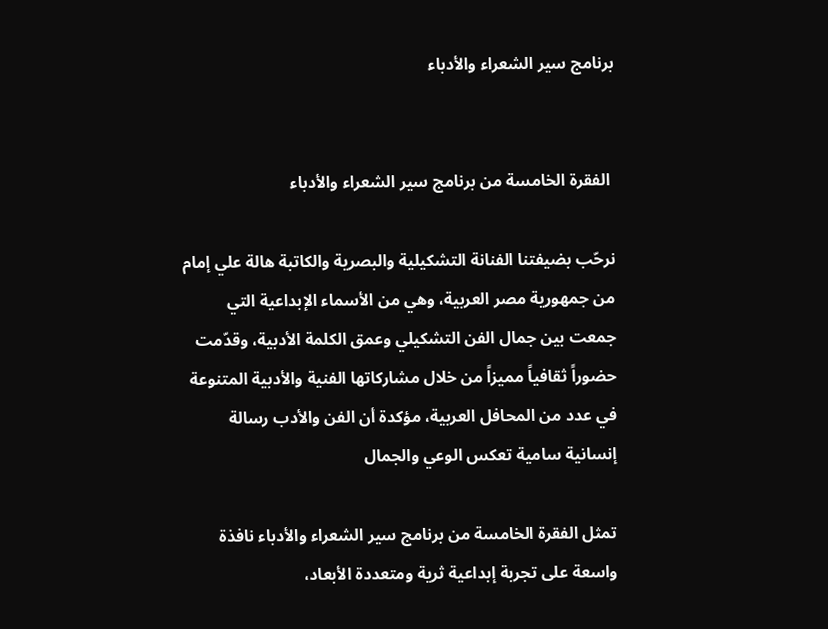برنامج سير الشعراء والأدباء


 الفقرة الخامسة من برنامج سير الشعراء والأدباء

نرحّب بضيفتنا الفنانة التشكيلية والبصرية والكاتبة هالة علي إمام من جمهورية مصر العربية، وهي من الأسماء الإبداعية التي جمعت بين جمال الفن التشكيلي وعمق الكلمة الأدبية، وقدّمت حضوراً ثقافياً مميزاً من خلال مشاركاتها الفنية والأدبية المتنوعة في عدد من المحافل العربية، مؤكدة أن الفن والأدب رسالة إنسانية سامية تعكس الوعي والجمال

تمثل الفقرة الخامسة من برنامج سير الشعراء والأدباء نافذة واسعة على تجربة إبداعية ثرية ومتعددة الأبعاد،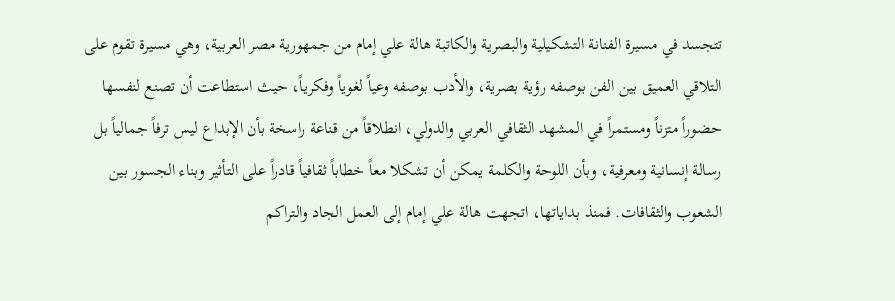تتجسد في مسيرة الفنانة التشكيلية والبصرية والكاتبة هالة علي إمام من جمهورية مصر العربية، وهي مسيرة تقوم على التلاقي العميق بين الفن بوصفه رؤية بصرية، والأدب بوصفه وعياً لغوياً وفكرياً، حيث استطاعت أن تصنع لنفسها حضوراً متزناً ومستمراً في المشهد الثقافي العربي والدولي، انطلاقاً من قناعة راسخة بأن الإبداع ليس ترفاً جمالياً بل رسالة إنسانية ومعرفية، وبأن اللوحة والكلمة يمكن أن تشكلا معاً خطاباً ثقافياً قادراً على التأثير وبناء الجسور بين الشعوب والثقافات. فمنذ بداياتها، اتجهت هالة علي إمام إلى العمل الجاد والتراكم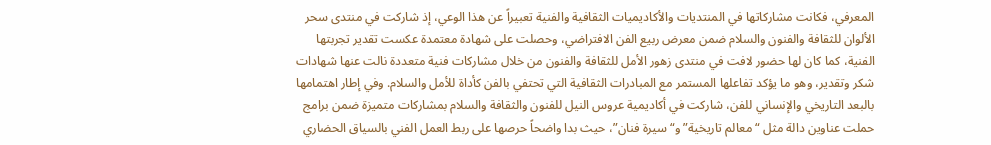المعرفي، فكانت مشاركاتها في المنتديات والأكاديميات الثقافية والفنية تعبيراً عن هذا الوعي، إذ شاركت في منتدى سحر الألوان للثقافة والفنون والسلام ضمن معرض ربيع الفن الافتراضي، وحصلت على شهادة معتمدة عكست تقدير تجربتها الفنية، كما كان لها حضور لافت في منتدى زهور الأمل للثقافة والفنون من خلال مشاركات فنية متعددة نالت عنها شهادات شكر وتقدير، وهو ما يؤكد تفاعلها المستمر مع المبادرات الثقافية التي تحتفي بالفن كأداة للأمل والسلام. وفي إطار اهتمامها بالبعد التاريخي والإنساني للفن، شاركت في أكاديمية عروس النيل للفنون والثقافة والسلام بمشاركات متميزة ضمن برامج حملت عناوين دالة مثل “معالم تاريخية” و“سيرة فنان”، حيث بدا واضحاً حرصها على ربط العمل الفني بالسياق الحضاري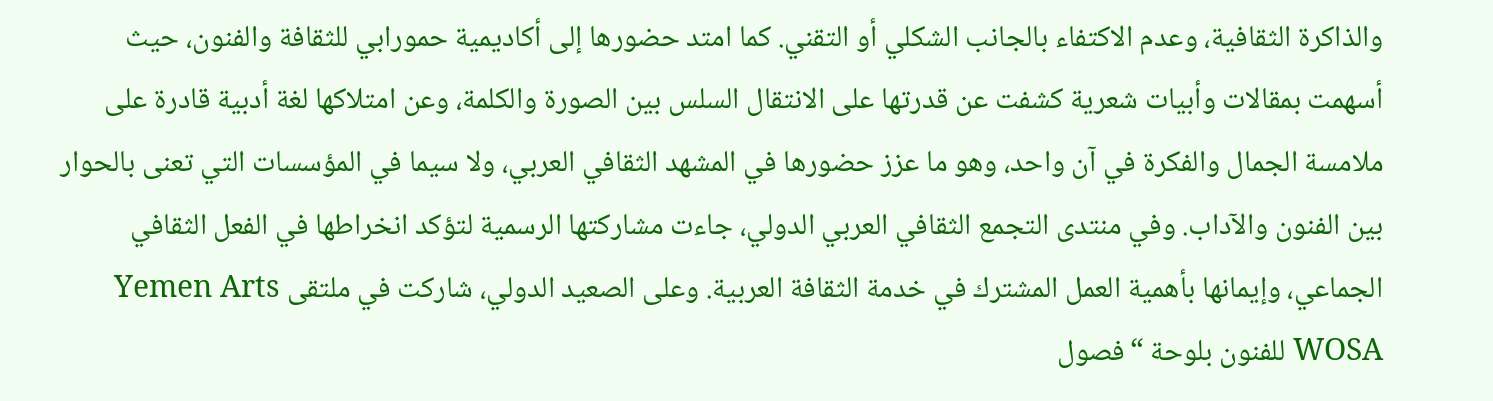والذاكرة الثقافية، وعدم الاكتفاء بالجانب الشكلي أو التقني. كما امتد حضورها إلى أكاديمية حمورابي للثقافة والفنون، حيث أسهمت بمقالات وأبيات شعرية كشفت عن قدرتها على الانتقال السلس بين الصورة والكلمة، وعن امتلاكها لغة أدبية قادرة على ملامسة الجمال والفكرة في آن واحد، وهو ما عزز حضورها في المشهد الثقافي العربي، ولا سيما في المؤسسات التي تعنى بالحوار بين الفنون والآداب. وفي منتدى التجمع الثقافي العربي الدولي، جاءت مشاركتها الرسمية لتؤكد انخراطها في الفعل الثقافي الجماعي، وإيمانها بأهمية العمل المشترك في خدمة الثقافة العربية. وعلى الصعيد الدولي، شاركت في ملتقى Yemen Arts WOSA للفنون بلوحة “فصول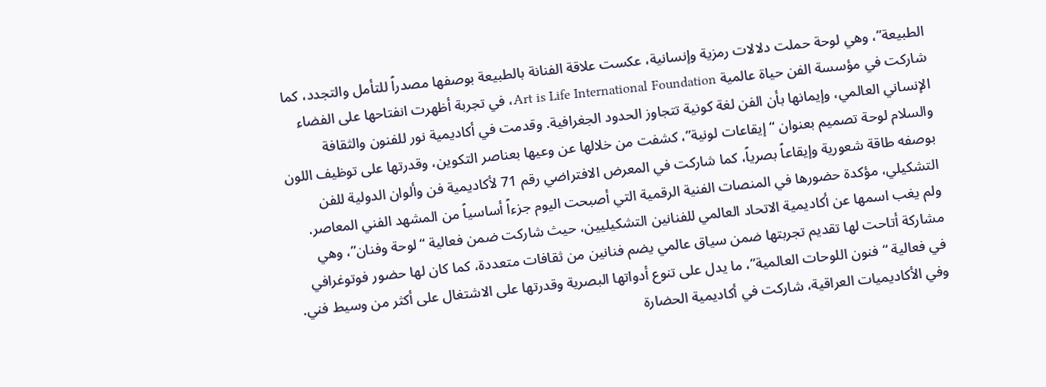الطبيعة”، وهي لوحة حملت دلالات رمزية وإنسانية، عكست علاقة الفنانة بالطبيعة بوصفها مصدراً للتأمل والتجدد، كما شاركت في مؤسسة الفن حياة عالمية Art is Life International Foundation، في تجربة أظهرت انفتاحها على الفضاء الإنساني العالمي، وإيمانها بأن الفن لغة كونية تتجاوز الحدود الجغرافية. وقدمت في أكاديمية نور للفنون والثقافة والسلام لوحة تصميم بعنوان “إيقاعات لونية”، كشفت من خلالها عن وعيها بعناصر التكوين، وقدرتها على توظيف اللون بوصفه طاقة شعورية وإيقاعاً بصرياً، كما شاركت في المعرض الافتراضي رقم 71 لأكاديمية فن وألوان الدولية للفن التشكيلي، مؤكدة حضورها في المنصات الفنية الرقمية التي أصبحت اليوم جزءاً أساسياً من المشهد الفني المعاصر. ولم يغب اسمها عن أكاديمية الاتحاد العالمي للفنانين التشكيليين، حيث شاركت ضمن فعالية “لوحة وفنان”، وهي مشاركة أتاحت لها تقديم تجربتها ضمن سياق عالمي يضم فنانين من ثقافات متعددة، كما كان لها حضور فوتوغرافي في فعالية “فنون اللوحات العالمية”، ما يدل على تنوع أدواتها البصرية وقدرتها على الاشتغال على أكثر من وسيط فني. وفي الأكاديميات العراقية، شاركت في أكاديمية الحضارة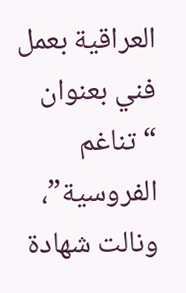العراقية بعمل فني بعنوان “تناغم الفروسية”، ونالت شهادة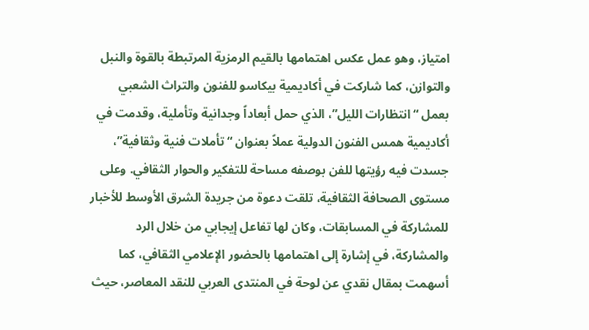امتياز، وهو عمل عكس اهتمامها بالقيم الرمزية المرتبطة بالقوة والنبل والتوازن، كما شاركت في أكاديمية بيكاسو للفنون والتراث الشعبي بعمل “انتظارات الليل”، الذي حمل أبعاداً وجدانية وتأملية، وقدمت في أكاديمية همس الفنون الدولية عملاً بعنوان “تأملات فنية وثقافية”، جسدت فيه رؤيتها للفن بوصفه مساحة للتفكير والحوار الثقافي. وعلى مستوى الصحافة الثقافية، تلقت دعوة من جريدة الشرق الأوسط للأخبار للمشاركة في المسابقات، وكان لها تفاعل إيجابي من خلال الرد والمشاركة، في إشارة إلى اهتمامها بالحضور الإعلامي الثقافي، كما أسهمت بمقال نقدي عن لوحة في المنتدى العربي للنقد المعاصر، حيث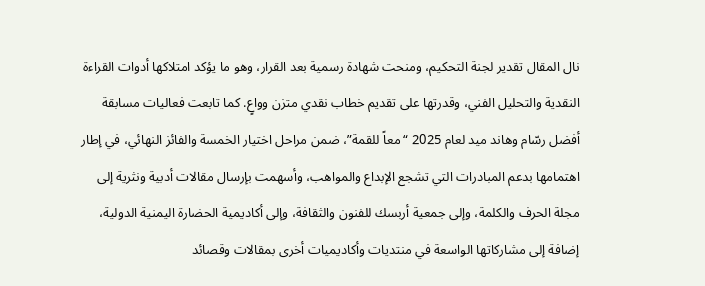نال المقال تقدير لجنة التحكيم، ومنحت شهادة رسمية بعد القرار، وهو ما يؤكد امتلاكها أدوات القراءة النقدية والتحليل الفني، وقدرتها على تقديم خطاب نقدي متزن وواعٍ. كما تابعت فعاليات مسابقة أفضل رسّام وهاند ميد لعام 2025 “معاً للقمة”، ضمن مراحل اختيار الخمسة والفائز النهائي، في إطار اهتمامها بدعم المبادرات التي تشجع الإبداع والمواهب، وأسهمت بإرسال مقالات أدبية ونثرية إلى مجلة الحرف والكلمة، وإلى جمعية أربسك للفنون والثقافة، وإلى أكاديمية الحضارة اليمنية الدولية، إضافة إلى مشاركاتها الواسعة في منتديات وأكاديميات أخرى بمقالات وقصائد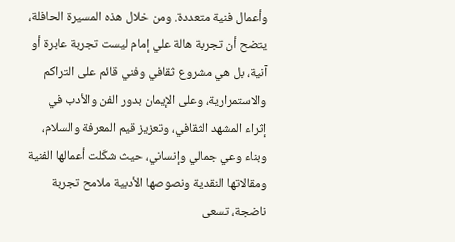وأعمال فنية متعددة. ومن خلال هذه المسيرة الحافلة، يتضح أن تجربة هالة علي إمام ليست تجربة عابرة أو آنية، بل هي مشروع ثقافي وفني قائم على التراكم والاستمرارية، وعلى الإيمان بدور الفن والأدب في إثراء المشهد الثقافي، وتعزيز قيم المعرفة والسلام، وبناء وعي جمالي وإنساني، حيث شكّلت أعمالها الفنية ومقالاتها النقدية ونصوصها الأدبية ملامح تجربة ناضجة، تسعى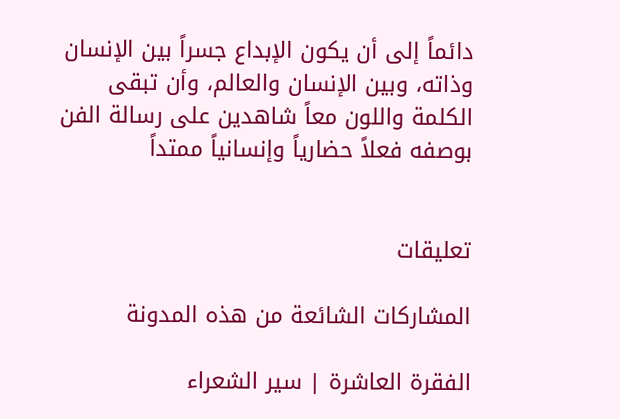دائماً إلى أن يكون الإبداع جسراً بين الإنسان وذاته، وبين الإنسان والعالم، وأن تبقى الكلمة واللون معاً شاهدين على رسالة الفن بوصفه فعلاً حضارياً وإنسانياً ممتداً


تعليقات

المشاركات الشائعة من هذه المدونة

الفقرة العاشرة | سير الشعراء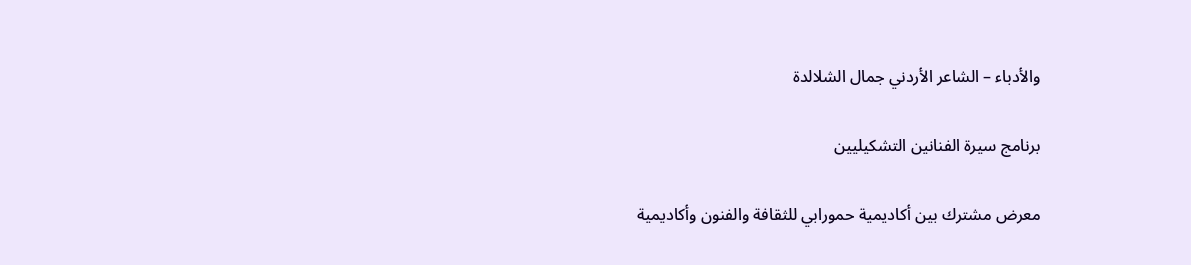والأدباء – الشاعر الأردني جمال الشلالدة

برنامج سيرة الفنانين التشكيليين

معرض مشترك بين أكاديمية حمورابي للثقافة والفنون وأكاديمية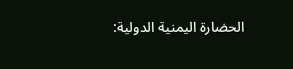الحضارة اليمنية الدولية: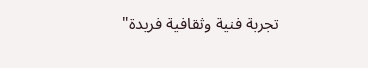تجربة فنية وثقافية فريدة"